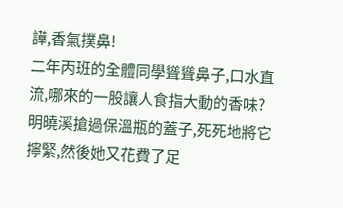譁,香氣撲鼻!
二年丙班的全體同學聳聳鼻子,口水直流,哪來的一股讓人食指大動的香味?
明曉溪搶過保溫瓶的蓋子,死死地將它擰緊,然後她又花費了足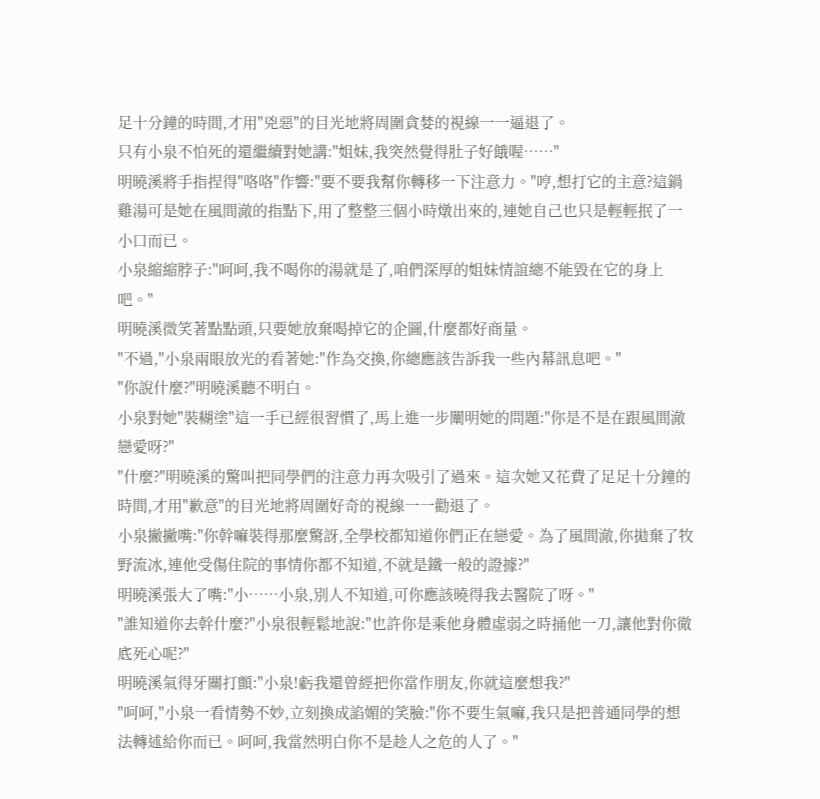足十分鐘的時間,才用"兇惡"的目光地將周圍貪婪的視線一一逼退了。
只有小泉不怕死的還繼續對她講:"姐妹,我突然覺得肚子好餓喔……"
明曉溪將手指捏得"咯咯"作響:"要不要我幫你轉移一下注意力。"哼,想打它的主意?這鍋雞湯可是她在風間澈的指點下,用了整整三個小時燉出來的,連她自己也只是輕輕抿了一小口而已。
小泉縮縮脖子:"呵呵,我不喝你的湯就是了,咱們深厚的姐妹情誼總不能毀在它的身上吧。"
明曉溪微笑著點點頭,只要她放棄喝掉它的企圖,什麼都好商量。
"不過,"小泉兩眼放光的看著她:"作為交換,你總應該告訴我一些內幕訊息吧。"
"你說什麼?"明曉溪聽不明白。
小泉對她"裝糊塗"這一手已經很習慣了,馬上進一步闡明她的問題:"你是不是在跟風間澈戀愛呀?"
"什麼?"明曉溪的驚叫把同學們的注意力再次吸引了過來。這次她又花費了足足十分鐘的時間,才用"歉意"的目光地將周圍好奇的視線一一勸退了。
小泉撇撇嘴:"你幹嘛裝得那麼驚訝,全學校都知道你們正在戀愛。為了風間澈,你拋棄了牧野流冰,連他受傷住院的事情你都不知道,不就是鐵一般的證據?"
明曉溪張大了嘴:"小……小泉,別人不知道,可你應該曉得我去醫院了呀。"
"誰知道你去幹什麼?"小泉很輕鬆地說:"也許你是乘他身體虛弱之時捅他一刀,讓他對你徹底死心呢?"
明曉溪氣得牙關打顫:"小泉!虧我還曾經把你當作朋友,你就這麼想我?"
"呵呵,"小泉一看情勢不妙,立刻換成諂媚的笑臉:"你不要生氣嘛,我只是把普通同學的想法轉述給你而已。呵呵,我當然明白你不是趁人之危的人了。"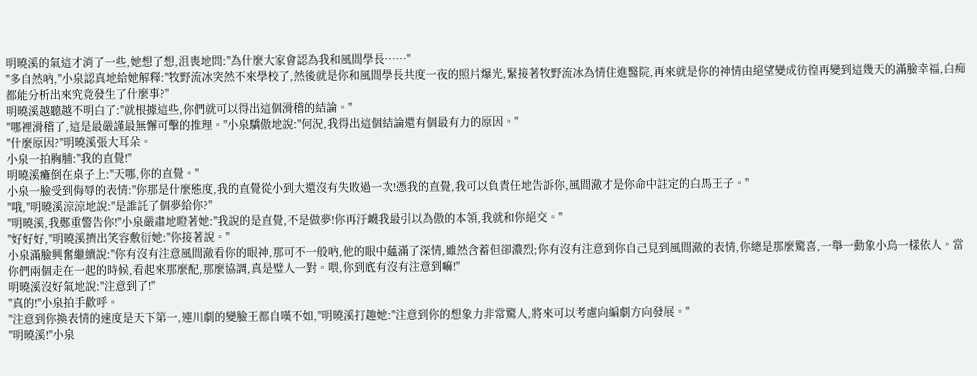明曉溪的氣這才消了一些,她想了想,沮喪地問:"為什麼大家會認為我和風間學長……"
"多自然吶,"小泉認真地給她解釋:"牧野流冰突然不來學校了,然後就是你和風間學長共度一夜的照片爆光,緊接著牧野流冰為情住進醫院,再來就是你的神情由絕望變成彷徨再變到這幾天的滿臉幸福,白痴都能分析出來究竟發生了什麼事?"
明曉溪越聽越不明白了:"就根據這些,你們就可以得出這個滑稽的結論。"
"哪裡滑稽了,這是最嚴謹最無懈可擊的推理。"小泉驕傲地說:"何況,我得出這個結論還有個最有力的原因。"
"什麼原因?"明曉溪張大耳朵。
小泉一拍胸脯:"我的直覺!"
明曉溪癱倒在桌子上:"天哪,你的直覺。"
小泉一臉受到侮辱的表情:"你那是什麼態度,我的直覺從小到大還沒有失敗過一次!憑我的直覺,我可以負責任地告訴你,風間澈才是你命中註定的白馬王子。"
"哦,"明曉溪涼涼地說:"是誰託了個夢給你?"
"明曉溪,我鄭重警告你!"小泉嚴肅地瞪著她:"我說的是直覺,不是做夢!你再汙衊我最引以為傲的本領,我就和你絕交。"
"好好好,"明曉溪擠出笑容敷衍她:"你接著說。"
小泉滿臉興奮繼續說:"你有沒有注意風間澈看你的眼神,那可不一般吶,他的眼中蘊滿了深情,雖然含蓄但卻濃烈;你有沒有注意到你自己見到風間澈的表情,你總是那麼驚喜,一舉一動象小鳥一樣依人。當你們兩個走在一起的時候,看起來那麼配,那麼協調,真是璧人一對。喂,你到底有沒有注意到嘛!"
明曉溪沒好氣地說:"注意到了!"
"真的!"小泉拍手歡呼。
"注意到你換表情的速度是天下第一,連川劇的變臉王都自嘆不如,"明曉溪打趣她:"注意到你的想象力非常驚人,將來可以考慮向編劇方向發展。"
"明曉溪!"小泉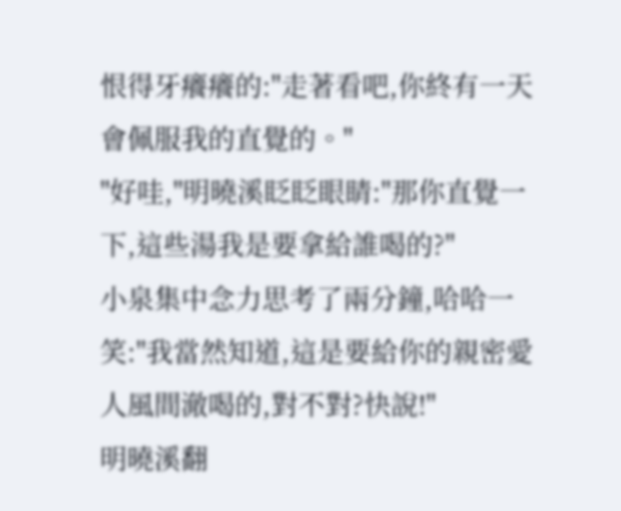恨得牙癢癢的:"走著看吧,你終有一天會佩服我的直覺的。"
"好哇,"明曉溪眨眨眼睛:"那你直覺一下,這些湯我是要拿給誰喝的?"
小泉集中念力思考了兩分鐘,哈哈一笑:"我當然知道,這是要給你的親密愛人風間澈喝的,對不對?快說!"
明曉溪翻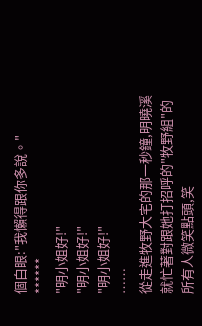個白眼:"我懶得跟你多說。"
******
"明小姐好!"
"明小姐好!"
"明小姐好!"
……
從走進牧野大宅的那一秒鐘,明曉溪就忙著對跟她打招呼的"牧野組"的所有人微笑點頭,笑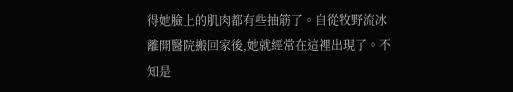得她臉上的肌肉都有些抽筋了。自從牧野流冰離開醫院搬回家後,她就經常在這裡出現了。不知是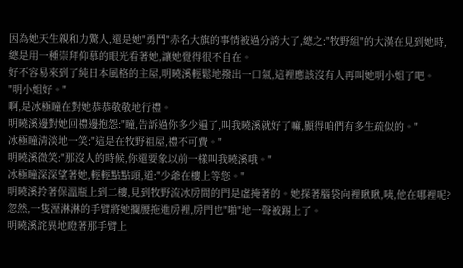因為她天生親和力驚人,還是她"勇鬥"赤名大旗的事情被過分誇大了,總之:"牧野組"的大漢在見到她時,總是用一種崇拜仰慕的眼光看著她,讓她覺得很不自在。
好不容易來到了純日本風格的主屋,明曉溪輕鬆地撥出一口氣,這裡應該沒有人再叫她明小姐了吧。
"明小姐好。"
啊,是冰極瞳在對她恭恭敬敬地行禮。
明曉溪邊對她回禮邊抱怨:"瞳,告訴過你多少遍了,叫我曉溪就好了嘛,顯得咱們有多生疏似的。"
冰極瞳清淡地一笑:"這是在牧野祖屋,禮不可費。"
明曉溪微笑:"那沒人的時候,你還要象以前一樣叫我曉溪哦。"
冰極瞳深深望著她,輕輕點點頭,道:"少爺在樓上等您。"
明曉溪拎著保溫瓶上到二樓,見到牧野流冰房間的門是虛掩著的。她探著腦袋向裡瞅瞅,咦,他在哪裡呢?
忽然,一隻溼淋淋的手臂將她攔腰拖進房裡,房門也"啪"地一聲被踢上了。
明曉溪詫異地瞪著那手臂上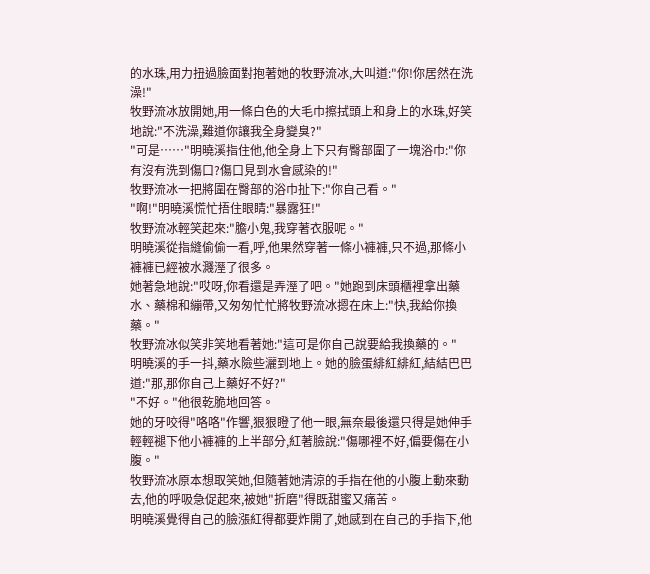的水珠,用力扭過臉面對抱著她的牧野流冰,大叫道:"你!你居然在洗澡!"
牧野流冰放開她,用一條白色的大毛巾擦拭頭上和身上的水珠,好笑地說:"不洗澡,難道你讓我全身變臭?"
"可是……"明曉溪指住他,他全身上下只有臀部圍了一塊浴巾:"你有沒有洗到傷口?傷口見到水會感染的!"
牧野流冰一把將圍在臀部的浴巾扯下:"你自己看。"
"啊!"明曉溪慌忙捂住眼睛:"暴露狂!"
牧野流冰輕笑起來:"膽小鬼,我穿著衣服呢。"
明曉溪從指縫偷偷一看,呼,他果然穿著一條小褲褲,只不過,那條小褲褲已經被水濺溼了很多。
她著急地說:"哎呀,你看還是弄溼了吧。"她跑到床頭櫃裡拿出藥水、藥棉和繃帶,又匆匆忙忙將牧野流冰摁在床上:"快,我給你換藥。"
牧野流冰似笑非笑地看著她:"這可是你自己說要給我換藥的。"
明曉溪的手一抖,藥水險些灑到地上。她的臉蛋緋紅緋紅,結結巴巴道:"那,那你自己上藥好不好?"
"不好。"他很乾脆地回答。
她的牙咬得"咯咯"作響,狠狠瞪了他一眼,無奈最後還只得是她伸手輕輕褪下他小褲褲的上半部分,紅著臉說:"傷哪裡不好,偏要傷在小腹。"
牧野流冰原本想取笑她,但隨著她清涼的手指在他的小腹上動來動去,他的呼吸急促起來,被她"折磨"得既甜蜜又痛苦。
明曉溪覺得自己的臉漲紅得都要炸開了,她感到在自己的手指下,他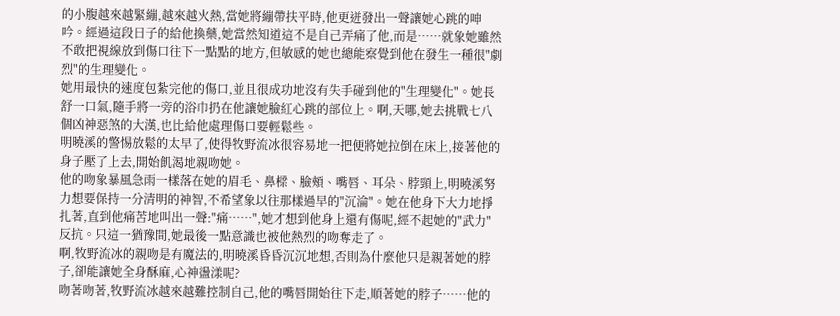的小腹越來越緊繃,越來越火熱,當她將繃帶扶平時,他更迸發出一聲讓她心跳的呻吟。經過這段日子的給他換藥,她當然知道這不是自己弄痛了他,而是……就象她雖然不敢把視線放到傷口往下一點點的地方,但敏感的她也總能察覺到他在發生一種很"劇烈"的生理變化。
她用最快的速度包紮完他的傷口,並且很成功地沒有失手碰到他的"生理變化"。她長舒一口氣,隨手將一旁的浴巾扔在他讓她臉紅心跳的部位上。啊,天哪,她去挑戰七八個凶神惡煞的大漢,也比給他處理傷口要輕鬆些。
明曉溪的警惕放鬆的太早了,使得牧野流冰很容易地一把便將她拉倒在床上,接著他的身子壓了上去,開始飢渴地親吻她。
他的吻象暴風急雨一樣落在她的眉毛、鼻樑、臉頰、嘴唇、耳朵、脖頸上,明曉溪努力想要保持一分清明的神智,不希望象以往那樣過早的"沉淪"。她在他身下大力地掙扎著,直到他痛苦地叫出一聲:"痛……",她才想到他身上還有傷呢,經不起她的"武力"反抗。只這一猶豫間,她最後一點意識也被他熱烈的吻奪走了。
啊,牧野流冰的親吻是有魔法的,明曉溪昏昏沉沉地想,否則為什麼他只是親著她的脖子,卻能讓她全身酥麻,心神盪漾呢?
吻著吻著,牧野流冰越來越難控制自己,他的嘴唇開始往下走,順著她的脖子……他的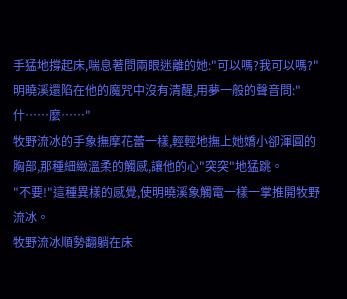手猛地撐起床,喘息著問兩眼迷離的她:"可以嗎?我可以嗎?"
明曉溪還陷在他的魔咒中沒有清醒,用夢一般的聲音問:"什……麼……"
牧野流冰的手象撫摩花蕾一樣,輕輕地撫上她嬌小卻渾圓的胸部,那種細緻溫柔的觸感,讓他的心"突突"地猛跳。
"不要!"這種異樣的感覺,使明曉溪象觸電一樣一掌推開牧野流冰。
牧野流冰順勢翻躺在床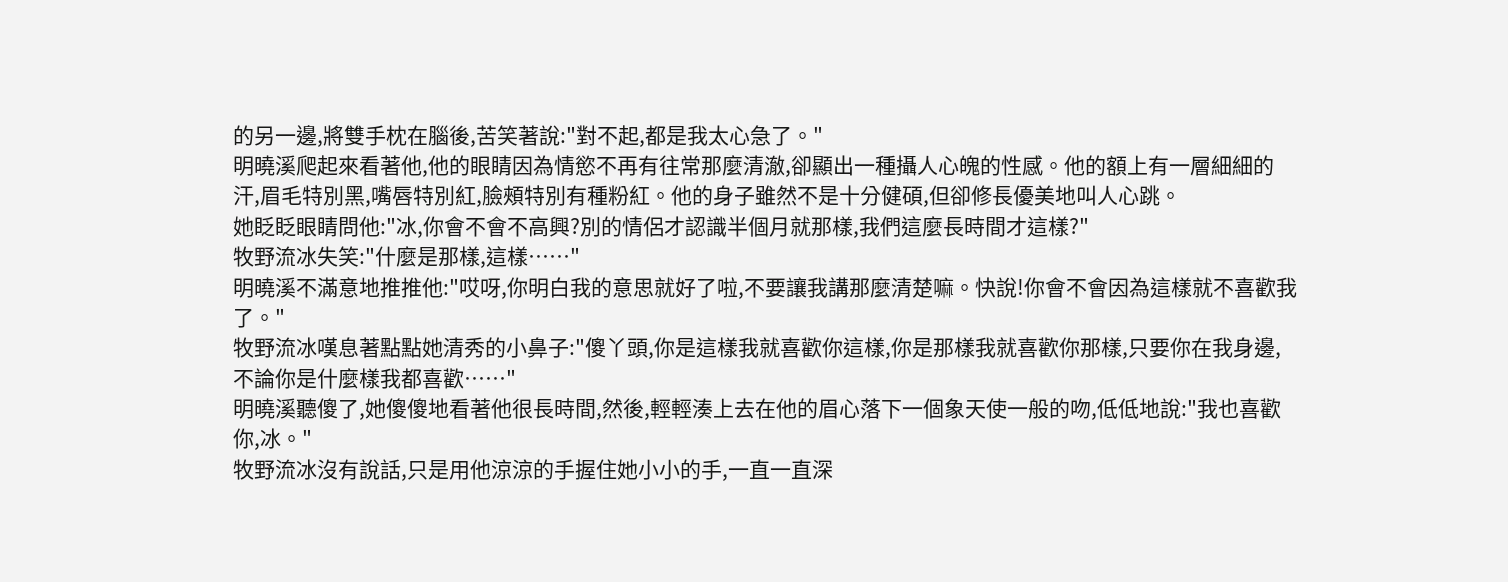的另一邊,將雙手枕在腦後,苦笑著說:"對不起,都是我太心急了。"
明曉溪爬起來看著他,他的眼睛因為情慾不再有往常那麼清澈,卻顯出一種攝人心魄的性感。他的額上有一層細細的汗,眉毛特別黑,嘴唇特別紅,臉頰特別有種粉紅。他的身子雖然不是十分健碩,但卻修長優美地叫人心跳。
她眨眨眼睛問他:"冰,你會不會不高興?別的情侶才認識半個月就那樣,我們這麼長時間才這樣?"
牧野流冰失笑:"什麼是那樣,這樣……"
明曉溪不滿意地推推他:"哎呀,你明白我的意思就好了啦,不要讓我講那麼清楚嘛。快說!你會不會因為這樣就不喜歡我了。"
牧野流冰嘆息著點點她清秀的小鼻子:"傻丫頭,你是這樣我就喜歡你這樣,你是那樣我就喜歡你那樣,只要你在我身邊,不論你是什麼樣我都喜歡……"
明曉溪聽傻了,她傻傻地看著他很長時間,然後,輕輕湊上去在他的眉心落下一個象天使一般的吻,低低地說:"我也喜歡你,冰。"
牧野流冰沒有說話,只是用他涼涼的手握住她小小的手,一直一直深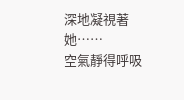深地凝視著她……
空氣靜得呼吸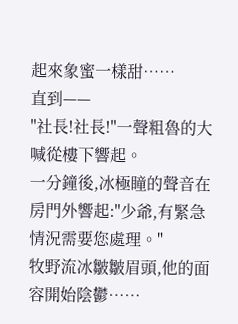起來象蜜一樣甜……
直到——
"社長!社長!"一聲粗魯的大喊從樓下響起。
一分鐘後,冰極瞳的聲音在房門外響起:"少爺,有緊急情況需要您處理。"
牧野流冰皺皺眉頭,他的面容開始陰鬱……